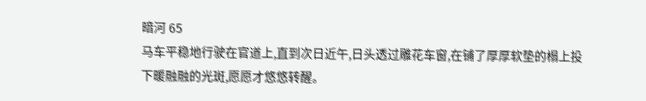暗河 65
马车平稳地行驶在官道上,直到次日近午,日头透过雕花车窗,在铺了厚厚软垫的榻上投下暖融融的光斑,愿愿才悠悠转醒。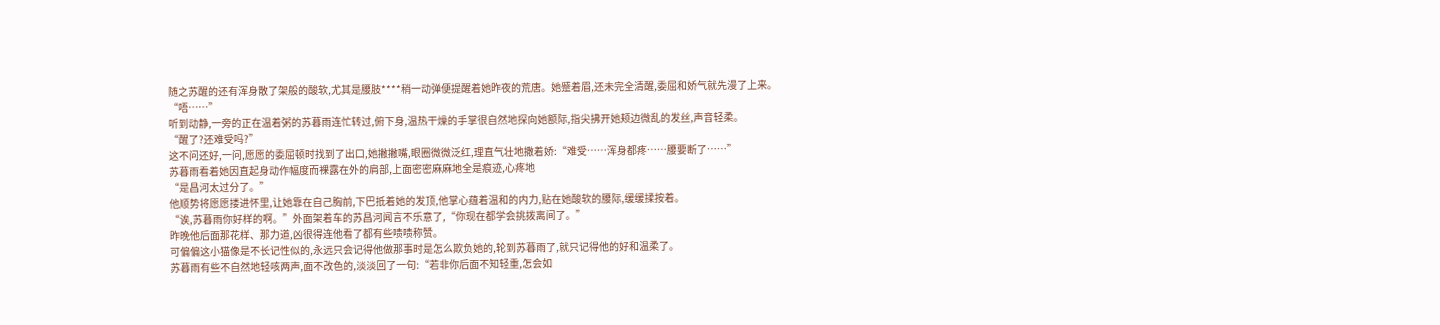随之苏醒的还有浑身散了架般的酸软,尤其是腰肢****稍一动弹便提醒着她昨夜的荒唐。她蹙着眉,还未完全清醒,委屈和娇气就先漫了上来。
“唔……”
听到动静,一旁的正在温着粥的苏暮雨连忙转过,俯下身,温热干燥的手掌很自然地探向她额际,指尖拂开她颊边微乱的发丝,声音轻柔。
“醒了?还难受吗?”
这不问还好,一问,愿愿的委屈顿时找到了出口,她撇撇嘴,眼圈微微泛红,理直气壮地撒着娇:“难受……浑身都疼……腰要断了……”
苏暮雨看着她因直起身动作幅度而裸露在外的肩部,上面密密麻麻地全是痕迹,心疼地
“是昌河太过分了。”
他顺势将愿愿搂进怀里,让她靠在自己胸前,下巴抵着她的发顶,他掌心蕴着温和的内力,贴在她酸软的腰际,缓缓揉按着。
“诶,苏暮雨你好样的啊。”外面架着车的苏昌河闻言不乐意了,“你现在都学会挑拨离间了。”
昨晚他后面那花样、那力道,凶很得连他看了都有些啧啧称赞。
可偏偏这小猫像是不长记性似的,永远只会记得他做那事时是怎么欺负她的,轮到苏暮雨了,就只记得他的好和温柔了。
苏暮雨有些不自然地轻咳两声,面不改色的,淡淡回了一句:“若非你后面不知轻重,怎会如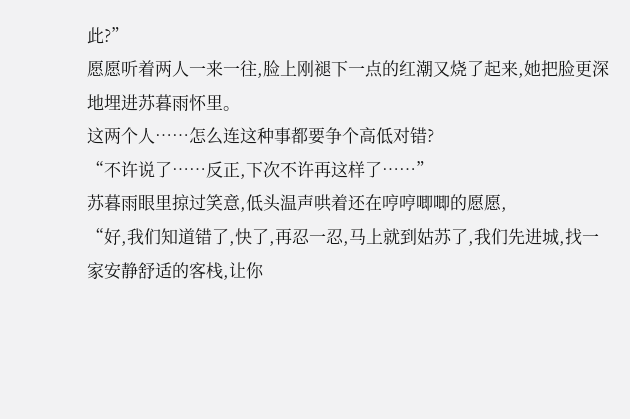此?”
愿愿听着两人一来一往,脸上刚褪下一点的红潮又烧了起来,她把脸更深地埋进苏暮雨怀里。
这两个人……怎么连这种事都要争个高低对错?
“不许说了……反正,下次不许再这样了……”
苏暮雨眼里掠过笑意,低头温声哄着还在哼哼唧唧的愿愿,
“好,我们知道错了,快了,再忍一忍,马上就到姑苏了,我们先进城,找一家安静舒适的客栈,让你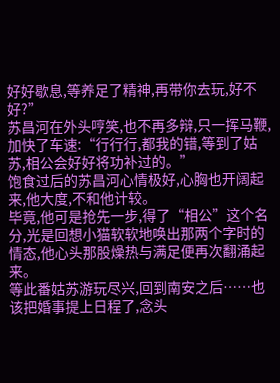好好歇息,等养足了精神,再带你去玩,好不好?”
苏昌河在外头哼笑,也不再多辩,只一挥马鞭,加快了车速:“行行行,都我的错,等到了姑苏,相公会好好将功补过的。”
饱食过后的苏昌河心情极好,心胸也开阔起来,他大度,不和他计较。
毕竟,他可是抢先一步,得了“相公”这个名分,光是回想小猫软软地唤出那两个字时的情态,他心头那股燥热与满足便再次翻涌起来。
等此番姑苏游玩尽兴,回到南安之后……也该把婚事提上日程了,念头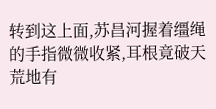转到这上面,苏昌河握着缰绳的手指微微收紧,耳根竟破天荒地有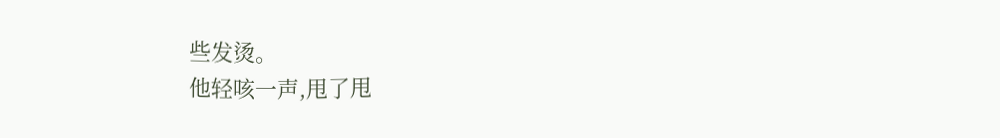些发烫。
他轻咳一声,甩了甩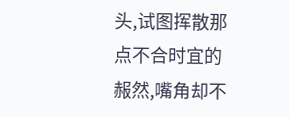头,试图挥散那点不合时宜的赧然,嘴角却不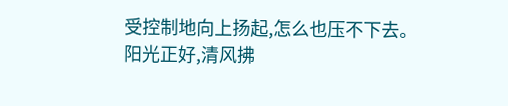受控制地向上扬起,怎么也压不下去。
阳光正好,清风拂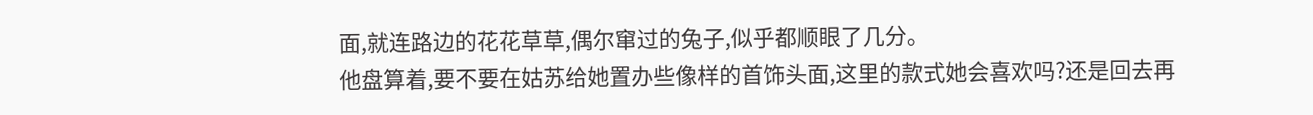面,就连路边的花花草草,偶尔窜过的兔子,似乎都顺眼了几分。
他盘算着,要不要在姑苏给她置办些像样的首饰头面,这里的款式她会喜欢吗?还是回去再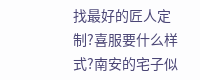找最好的匠人定制?喜服要什么样式?南安的宅子似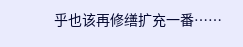乎也该再修缮扩充一番……